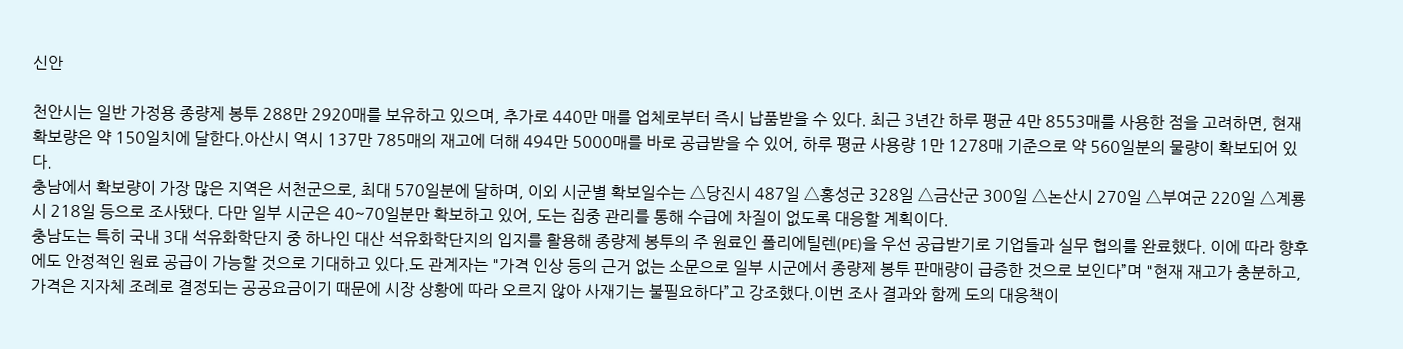신안

천안시는 일반 가정용 종량제 봉투 288만 2920매를 보유하고 있으며, 추가로 440만 매를 업체로부터 즉시 납품받을 수 있다. 최근 3년간 하루 평균 4만 8553매를 사용한 점을 고려하면, 현재 확보량은 약 150일치에 달한다.아산시 역시 137만 785매의 재고에 더해 494만 5000매를 바로 공급받을 수 있어, 하루 평균 사용량 1만 1278매 기준으로 약 560일분의 물량이 확보되어 있다.
충남에서 확보량이 가장 많은 지역은 서천군으로, 최대 570일분에 달하며, 이외 시군별 확보일수는 △당진시 487일 △홍성군 328일 △금산군 300일 △논산시 270일 △부여군 220일 △계룡시 218일 등으로 조사됐다. 다만 일부 시군은 40~70일분만 확보하고 있어, 도는 집중 관리를 통해 수급에 차질이 없도록 대응할 계획이다.
충남도는 특히 국내 3대 석유화학단지 중 하나인 대산 석유화학단지의 입지를 활용해 종량제 봉투의 주 원료인 폴리에틸렌(PE)을 우선 공급받기로 기업들과 실무 협의를 완료했다. 이에 따라 향후에도 안정적인 원료 공급이 가능할 것으로 기대하고 있다.도 관계자는 "가격 인상 등의 근거 없는 소문으로 일부 시군에서 종량제 봉투 판매량이 급증한 것으로 보인다”며 "현재 재고가 충분하고, 가격은 지자체 조례로 결정되는 공공요금이기 때문에 시장 상황에 따라 오르지 않아 사재기는 불필요하다”고 강조했다.이번 조사 결과와 함께 도의 대응책이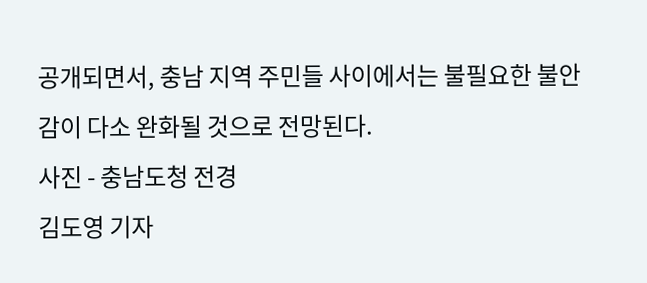공개되면서, 충남 지역 주민들 사이에서는 불필요한 불안감이 다소 완화될 것으로 전망된다.
사진 - 충남도청 전경
김도영 기자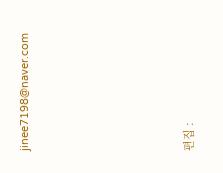jinee7198@naver.com






편집 :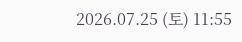2026.07.25 (토) 11:55